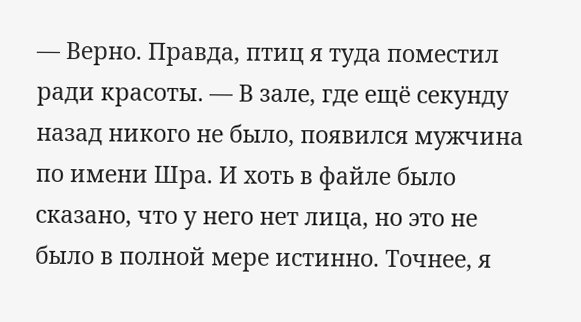— Верно. Правда, птиц я туда поместил ради красоты. — В зале, где ещё секунду назад никого не было, появился мужчина по имени Шра. И хоть в файле было сказано, что у него нет лица, но это не было в полной мере истинно. Точнее, я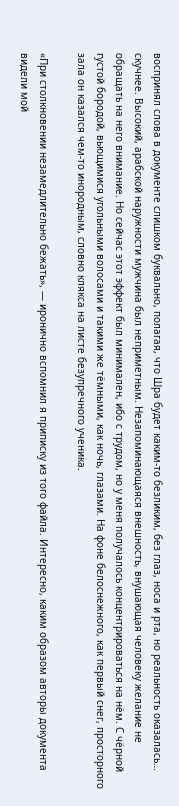воспринял слова в документе слишком буквально, полагая, что Шра будет каким-то безликим, без глаз, носа и рта, но реальность оказалась… скучнее. Высокий, арабской наружности мужчина был неприметным. Незапоминающаяся внешность, внушающая человеку желание не обращать на него внимание. Но сейчас этот эффект был минимален, ибо с трудом, но у меня получалось концентрироваться на нём. С чёрной густой бородой, вьющимися угольными волосами и такими же тёмными, как ночь, глазами. На фоне белоснежного, как первый снег, просторного зала он казался чем-то инородным, словно клякса на листе безупречного ученика.

«При столкновении незамедлительно бежать», — иронично вспомнил я приписку из того файла. Интересно, каким образом авторы документа видели мой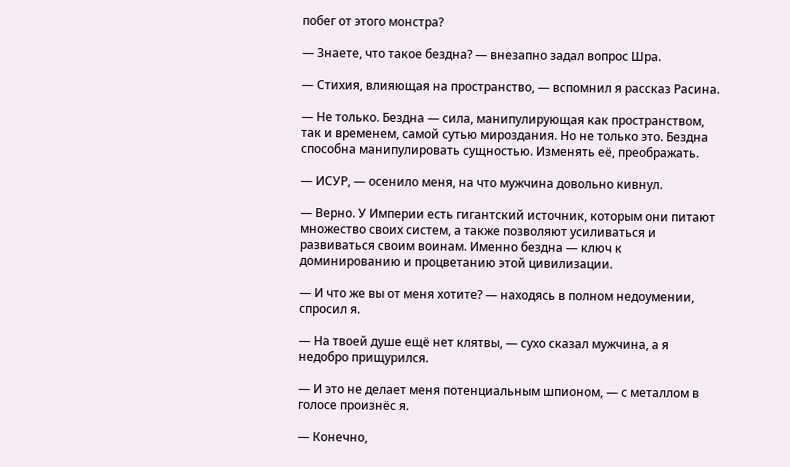побег от этого монстра?

— Знаете, что такое бездна? — внезапно задал вопрос Шра.

— Стихия, влияющая на пространство, — вспомнил я рассказ Расина.

— Не только. Бездна — сила, манипулирующая как пространством, так и временем, самой сутью мироздания. Но не только это. Бездна способна манипулировать сущностью. Изменять её, преображать.

— ИСУР, — осенило меня, на что мужчина довольно кивнул.

— Верно. У Империи есть гигантский источник, которым они питают множество своих систем, а также позволяют усиливаться и развиваться своим воинам. Именно бездна — ключ к доминированию и процветанию этой цивилизации.

— И что же вы от меня хотите? — находясь в полном недоумении, спросил я.

— На твоей душе ещё нет клятвы, — сухо сказал мужчина, а я недобро прищурился.

— И это не делает меня потенциальным шпионом, — с металлом в голосе произнёс я.

— Конечно,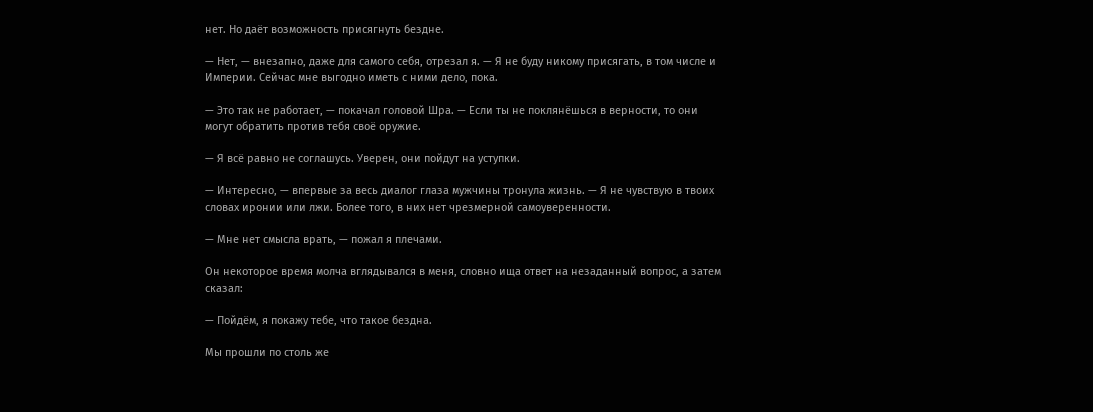нет. Но даёт возможность присягнуть бездне.

— Нет, — внезапно, даже для самого себя, отрезал я. — Я не буду никому присягать, в том числе и Империи. Сейчас мне выгодно иметь с ними дело, пока.

— Это так не работает, — покачал головой Шра. — Если ты не поклянёшься в верности, то они могут обратить против тебя своё оружие.

— Я всё равно не соглашусь. Уверен, они пойдут на уступки.

— Интересно, — впервые за весь диалог глаза мужчины тронула жизнь. — Я не чувствую в твоих словах иронии или лжи. Более того, в них нет чрезмерной самоуверенности.

— Мне нет смысла врать, — пожал я плечами.

Он некоторое время молча вглядывался в меня, словно ища ответ на незаданный вопрос, а затем сказал:

— Пойдём, я покажу тебе, что такое бездна.

Мы прошли по столь же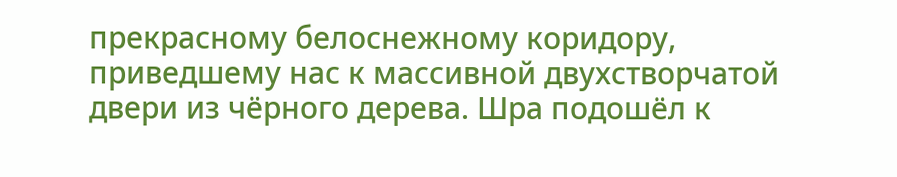прекрасному белоснежному коридору, приведшему нас к массивной двухстворчатой двери из чёрного дерева. Шра подошёл к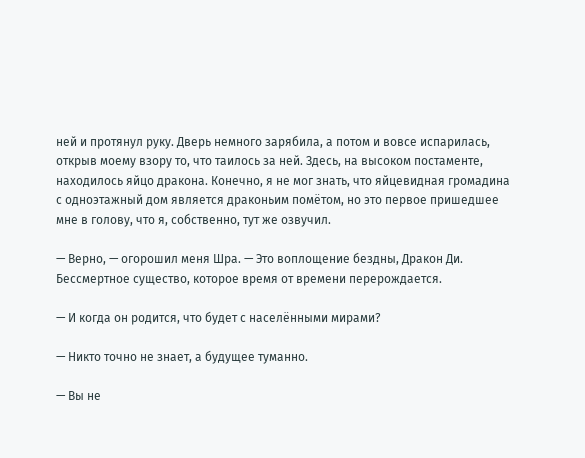ней и протянул руку. Дверь немного зарябила, а потом и вовсе испарилась, открыв моему взору то, что таилось за ней. Здесь, на высоком постаменте, находилось яйцо дракона. Конечно, я не мог знать, что яйцевидная громадина с одноэтажный дом является драконьим помётом, но это первое пришедшее мне в голову, что я, собственно, тут же озвучил.

— Верно, — огорошил меня Шра. — Это воплощение бездны, Дракон Ди. Бессмертное существо, которое время от времени перерождается.

— И когда он родится, что будет с населёнными мирами?

— Никто точно не знает, а будущее туманно.

— Вы не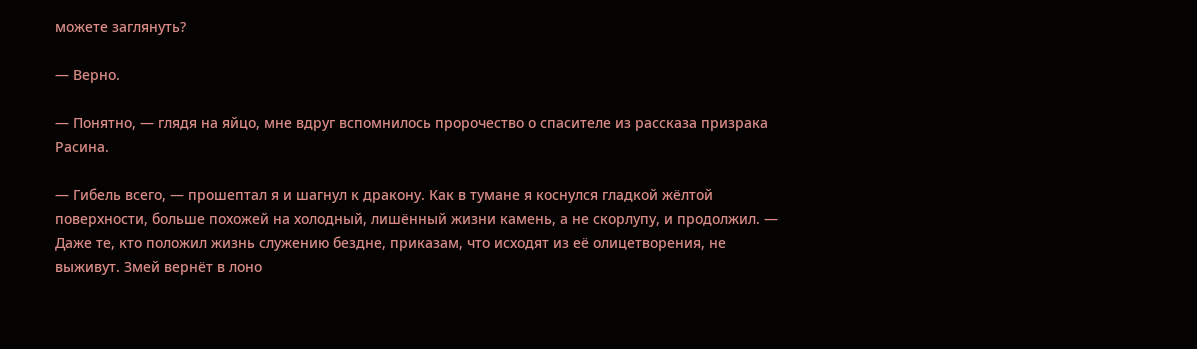можете заглянуть?

— Верно.

— Понятно, — глядя на яйцо, мне вдруг вспомнилось пророчество о спасителе из рассказа призрака Расина.

— Гибель всего, — прошептал я и шагнул к дракону. Как в тумане я коснулся гладкой жёлтой поверхности, больше похожей на холодный, лишённый жизни камень, а не скорлупу, и продолжил. — Даже те, кто положил жизнь служению бездне, приказам, что исходят из её олицетворения, не выживут. Змей вернёт в лоно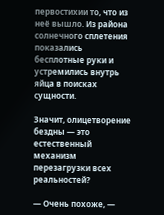первостихии то, что из неё вышло. Из района солнечного сплетения показались бесплотные руки и устремились внутрь яйца в поисках сущности.

Значит, олицетворение бездны — это естественный механизм перезагрузки всех реальностей?

— Очень похоже, —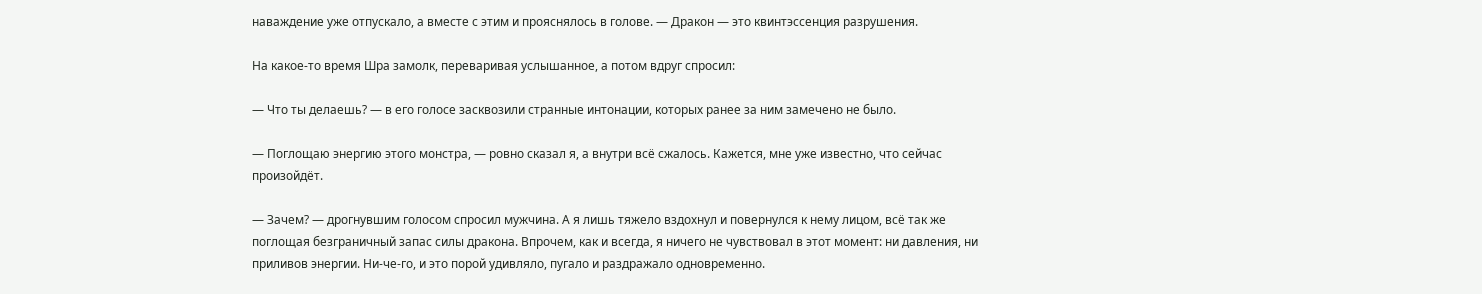наваждение уже отпускало, а вместе с этим и прояснялось в голове. — Дракон — это квинтэссенция разрушения.

На какое-то время Шра замолк, переваривая услышанное, а потом вдруг спросил:

— Что ты делаешь? — в его голосе засквозили странные интонации, которых ранее за ним замечено не было.

— Поглощаю энергию этого монстра, — ровно сказал я, а внутри всё сжалось. Кажется, мне уже известно, что сейчас произойдёт.

— Зачем? — дрогнувшим голосом спросил мужчина. А я лишь тяжело вздохнул и повернулся к нему лицом, всё так же поглощая безграничный запас силы дракона. Впрочем, как и всегда, я ничего не чувствовал в этот момент: ни давления, ни приливов энергии. Ни-че-го, и это порой удивляло, пугало и раздражало одновременно.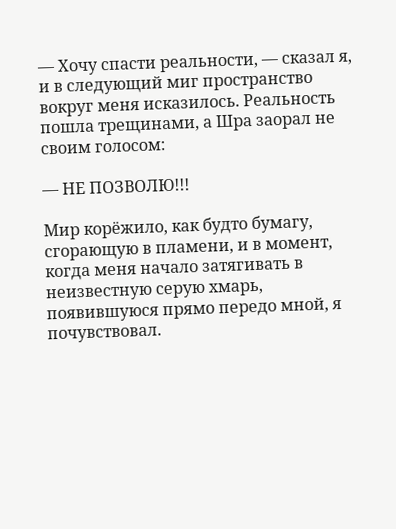— Хочу спасти реальности, — сказал я, и в следующий миг пространство вокруг меня исказилось. Реальность пошла трещинами, а Шра заорал не своим голосом:

— НЕ ПОЗВОЛЮ!!!

Мир корёжило, как будто бумагу, сгорающую в пламени, и в момент, когда меня начало затягивать в неизвестную серую хмарь, появившуюся прямо передо мной, я почувствовал.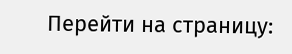Перейти на страницу: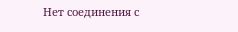Нет соединения с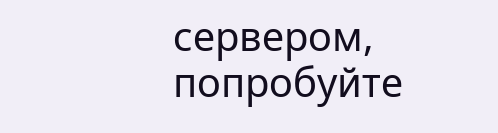сервером, попробуйте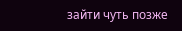зайти чуть позже